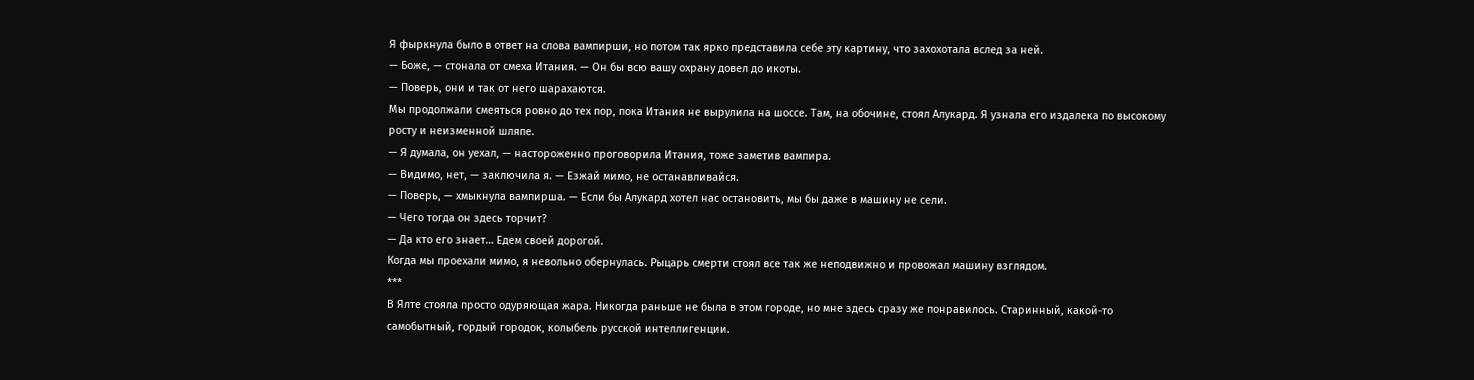Я фыркнула было в ответ на слова вампирши, но потом так ярко представила себе эту картину, что захохотала вслед за ней.
— Боже, — стонала от смеха Итания. — Он бы всю вашу охрану довел до икоты.
— Поверь, они и так от него шарахаются.
Мы продолжали смеяться ровно до тех пор, пока Итания не вырулила на шоссе. Там, на обочине, стоял Алукард. Я узнала его издалека по высокому росту и неизменной шляпе.
— Я думала, он уехал, — настороженно проговорила Итания, тоже заметив вампира.
— Видимо, нет, — заключила я. — Езжай мимо, не останавливайся.
— Поверь, — хмыкнула вампирша. — Если бы Алукард хотел нас остановить, мы бы даже в машину не сели.
— Чего тогда он здесь торчит?
— Да кто его знает… Едем своей дорогой.
Когда мы проехали мимо, я невольно обернулась. Рыцарь смерти стоял все так же неподвижно и провожал машину взглядом.
***
В Ялте стояла просто одуряющая жара. Никогда раньше не была в этом городе, но мне здесь сразу же понравилось. Старинный, какой-то самобытный, гордый городок, колыбель русской интеллигенции.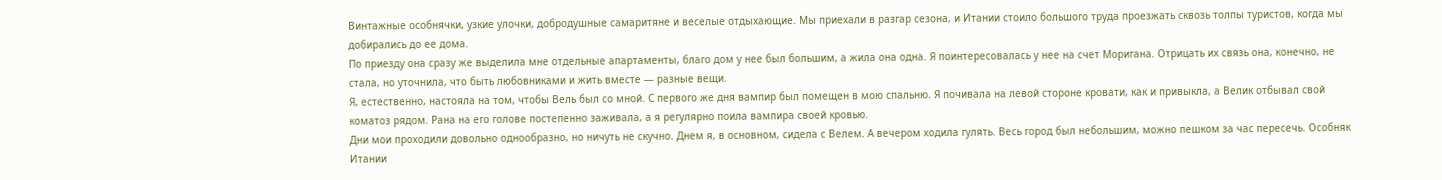Винтажные особнячки, узкие улочки, добродушные самаритяне и веселые отдыхающие. Мы приехали в разгар сезона, и Итании стоило большого труда проезжать сквозь толпы туристов, когда мы добирались до ее дома.
По приезду она сразу же выделила мне отдельные апартаменты, благо дом у нее был большим, а жила она одна. Я поинтересовалась у нее на счет Моригана. Отрицать их связь она, конечно, не стала, но уточнила, что быть любовниками и жить вместе — разные вещи.
Я, естественно, настояла на том, чтобы Вель был со мной. С первого же дня вампир был помещен в мою спальню. Я почивала на левой стороне кровати, как и привыкла, а Велик отбывал свой коматоз рядом. Рана на его голове постепенно заживала, а я регулярно поила вампира своей кровью.
Дни мои проходили довольно однообразно, но ничуть не скучно. Днем я, в основном, сидела с Велем. А вечером ходила гулять. Весь город был небольшим, можно пешком за час пересечь. Особняк Итании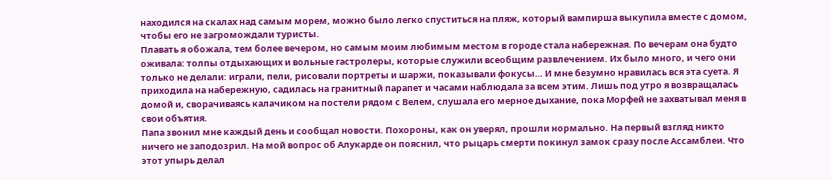находился на скалах над самым морем, можно было легко спуститься на пляж, который вампирша выкупила вместе с домом, чтобы его не загромождали туристы.
Плавать я обожала, тем более вечером, но самым моим любимым местом в городе стала набережная. По вечерам она будто оживала: толпы отдыхающих и вольные гастролеры, которые служили всеобщим развлечением. Их было много, и чего они только не делали: играли, пели, рисовали портреты и шаржи, показывали фокусы… И мне безумно нравилась вся эта суета. Я приходила на набережную, садилась на гранитный парапет и часами наблюдала за всем этим. Лишь под утро я возвращалась домой и, сворачиваясь калачиком на постели рядом с Велем, слушала его мерное дыхание, пока Морфей не захватывал меня в свои объятия.
Папа звонил мне каждый день и сообщал новости. Похороны, как он уверял, прошли нормально. На первый взгляд никто ничего не заподозрил. На мой вопрос об Алукарде он пояснил, что рыцарь смерти покинул замок сразу после Ассамблеи. Что этот упырь делал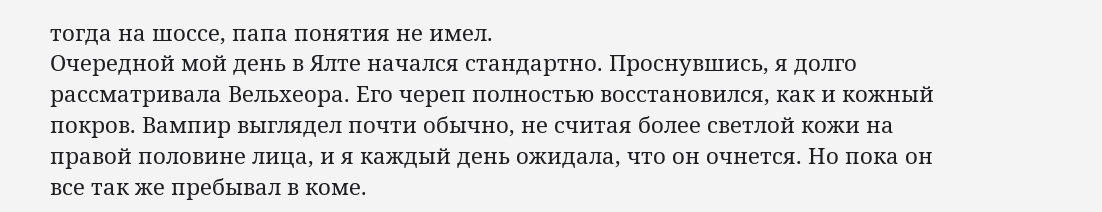тогда на шоссе, папа понятия не имел.
Очередной мой день в Ялте начался стандартно. Проснувшись, я долго рассматривала Вельхеора. Его череп полностью восстановился, как и кожный покров. Вампир выглядел почти обычно, не считая более светлой кожи на правой половине лица, и я каждый день ожидала, что он очнется. Но пока он все так же пребывал в коме.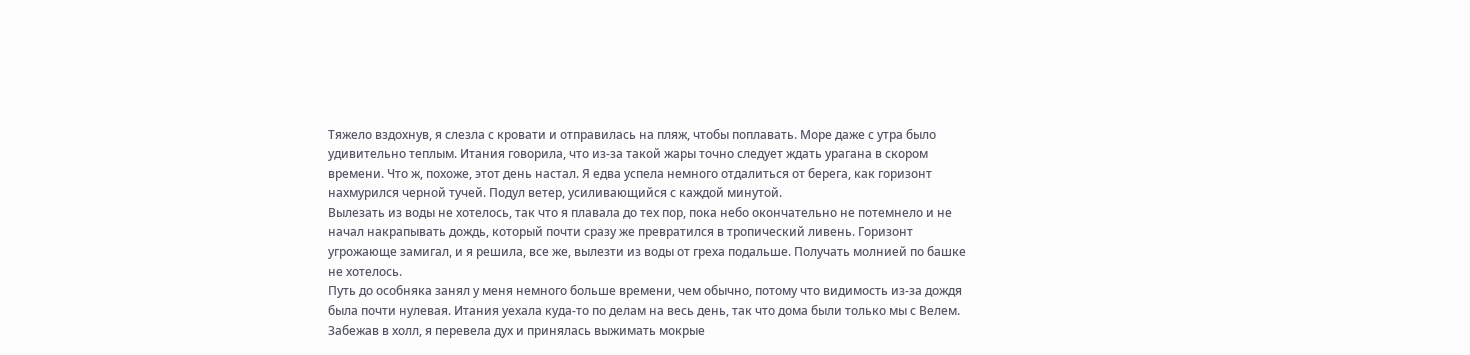Тяжело вздохнув, я слезла с кровати и отправилась на пляж, чтобы поплавать. Море даже с утра было удивительно теплым. Итания говорила, что из-за такой жары точно следует ждать урагана в скором времени. Что ж, похоже, этот день настал. Я едва успела немного отдалиться от берега, как горизонт нахмурился черной тучей. Подул ветер, усиливающийся с каждой минутой.
Вылезать из воды не хотелось, так что я плавала до тех пор, пока небо окончательно не потемнело и не начал накрапывать дождь, который почти сразу же превратился в тропический ливень. Горизонт угрожающе замигал, и я решила, все же, вылезти из воды от греха подальше. Получать молнией по башке не хотелось.
Путь до особняка занял у меня немного больше времени, чем обычно, потому что видимость из-за дождя была почти нулевая. Итания уехала куда-то по делам на весь день, так что дома были только мы с Велем.
Забежав в холл, я перевела дух и принялась выжимать мокрые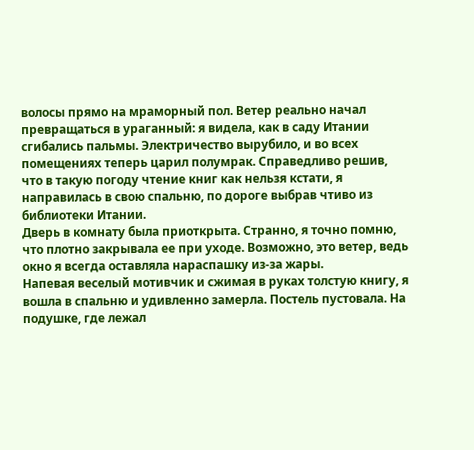волосы прямо на мраморный пол. Ветер реально начал превращаться в ураганный: я видела, как в саду Итании сгибались пальмы. Электричество вырубило, и во всех помещениях теперь царил полумрак. Справедливо решив, что в такую погоду чтение книг как нельзя кстати, я направилась в свою спальню, по дороге выбрав чтиво из библиотеки Итании.
Дверь в комнату была приоткрыта. Странно, я точно помню, что плотно закрывала ее при уходе. Возможно, это ветер, ведь окно я всегда оставляла нараспашку из-за жары.
Напевая веселый мотивчик и сжимая в руках толстую книгу, я вошла в спальню и удивленно замерла. Постель пустовала. На подушке, где лежал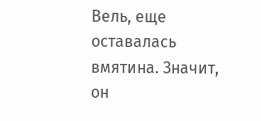Вель, еще оставалась вмятина. Значит, он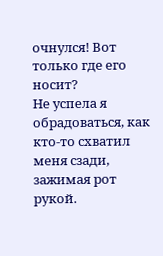очнулся! Вот только где его носит?
Не успела я обрадоваться, как кто-то схватил меня сзади, зажимая рот рукой.